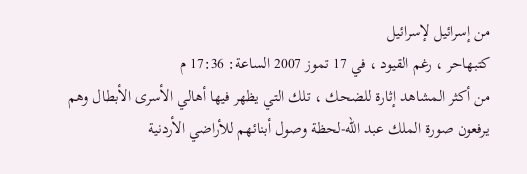من إسرائيل لإسرائيل
كتبهاحر ، رغم القيود ، في 17 تموز 2007 الساعة: 17:36 م
من أكثر المشاهد إثارة للضحك ، تلك التي يظهر فيها أهالي الأسرى الأبطال وهم يرفعون صورة الملك عبد الله-لحظة وصول أبنائهم للأراضي الأردنية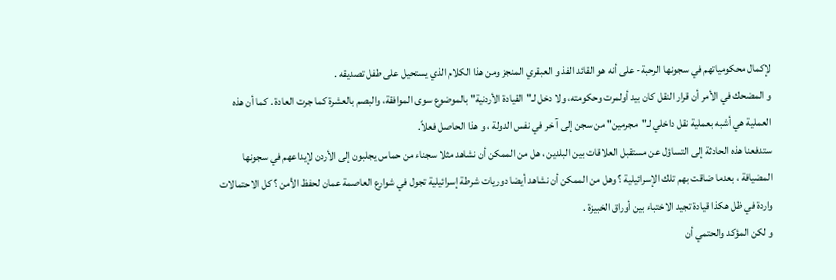لإكمال محكومياتهم في سجونها الرحبة- على أنه هو القائد الفذ و العبقري المنجز ومن هذا الكلام الذي يستحيل على طفل تصديقه .
و المضحك في الأمر أن قرار النقل كان بيد أولمرت وحكومته، ولا دخل لـ"القيادة الأردنية" بالموضوع سوى الموافقة، والبصم بالعشرة كما جرت العادة . كما أن هذه العملية هي أشبه بعملية نقل داخلي لـ"مجرمين" من سجن إلى آ خر في نفس الدولة ، و هذا الحاصل فعلاً.
ستدفعنا هذه الحادثة إلى التساؤل عن مستقبل العلاقات بين البلدين ، هل من الممكن أن نشاهد مثلا سجناء من حماس يجلبون إلى الأردن لإيداعهم في سجونها المضيافة ، بعدما ضاقت بهم تلك الإسرائيلية ؟ وهل من الممكن أن نشاهد أيضا دوريات شرطة إسرائيلية تجول في شوارع العاصمة عمان لحفظ الأمن ؟ كل الاحتمالات واردة في ظل هكذا قيادة تجيد الاختباء بين أوراق الخبيزة .
و لكن المؤكد والحتمي أن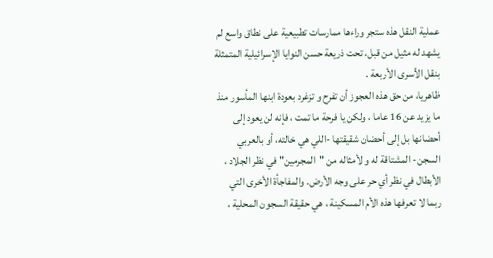عملية النقل هذه ستجر وراءها ممارسات تطبيعية على نطاق واسع لم يشهد له مثيل من قبل، تحت ذريعة حسن النوايا الإسرائيلية المتمثلة بنقل الأسرى الأربعة .
ظاهريا، من حق هذه العجوز أن تفرح و تزغرد بعودة ابنها المأسور منذ ما يزيد عن 16 عاما ، ولكن يا فرحة ما تمت ، فإنه لن يعود إلى أحضانها بل إلى أحضان شقيقتها -اللي هي خالته، أو بالعربي السجن- المشتاقة له و لأمثاله من "المجرمين" في نظر الجلاد ، الأبطال في نظر أي حر على وجه الأرض. والمفاجأة الأخرى التي ربما لا تعرفها هذه الأم المسكينة ، هي حقيقة السجون المحلية ،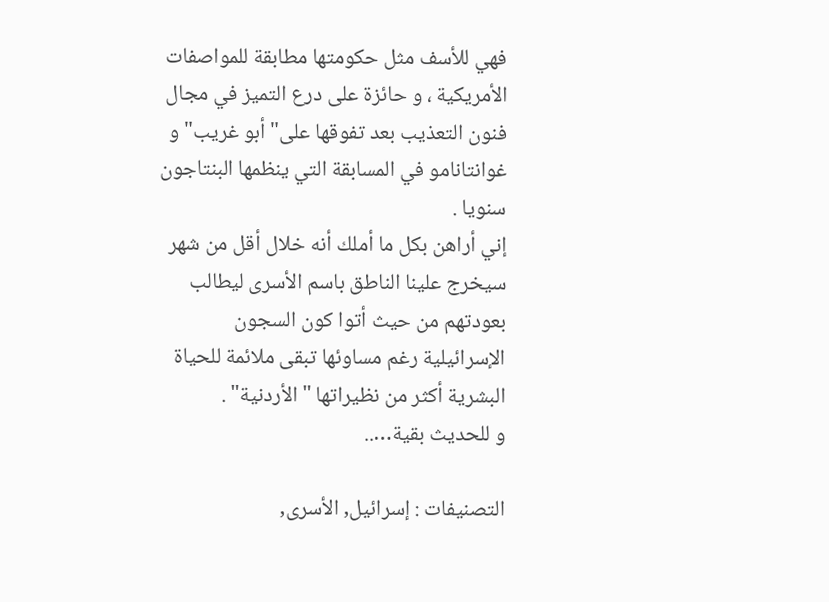فهي للأسف مثل حكومتها مطابقة للمواصفات الأمريكية ، و حائزة على درع التميز في مجال فنون التعذيب بعد تفوقها على" أبو غريب" و غوانتانامو في المسابقة التي ينظمها البنتاجون سنويا .
إني أراهن بكل ما أملك أنه خلال أقل من شهر سيخرج علينا الناطق باسم الأسرى ليطالب بعودتهم من حيث أتوا كون السجون الإسرائيلية رغم مساوئها تبقى ملائمة للحياة البشرية أكثر من نظيراتها "الأردنية" .
و للحديث بقية…..

التصنيفات : إسرائيل, الأسرى,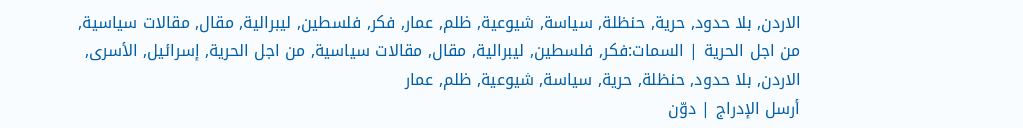الاردن, بلا حدود, حرية, حنظلة, سياسة, شيوعية, ظلم, عمار, فكر, فلسطين, ليبرالية, مقال, مقالات سياسية, من اجل الحرية | السمات:فكر, فلسطين, ليبرالية, مقال, مقالات سياسية, من اجل الحرية, إسرائيل, الأسرى, الاردن, بلا حدود, حنظلة, حرية, سياسة, شيوعية, ظلم, عمار
أرسل الإدراج | دوّن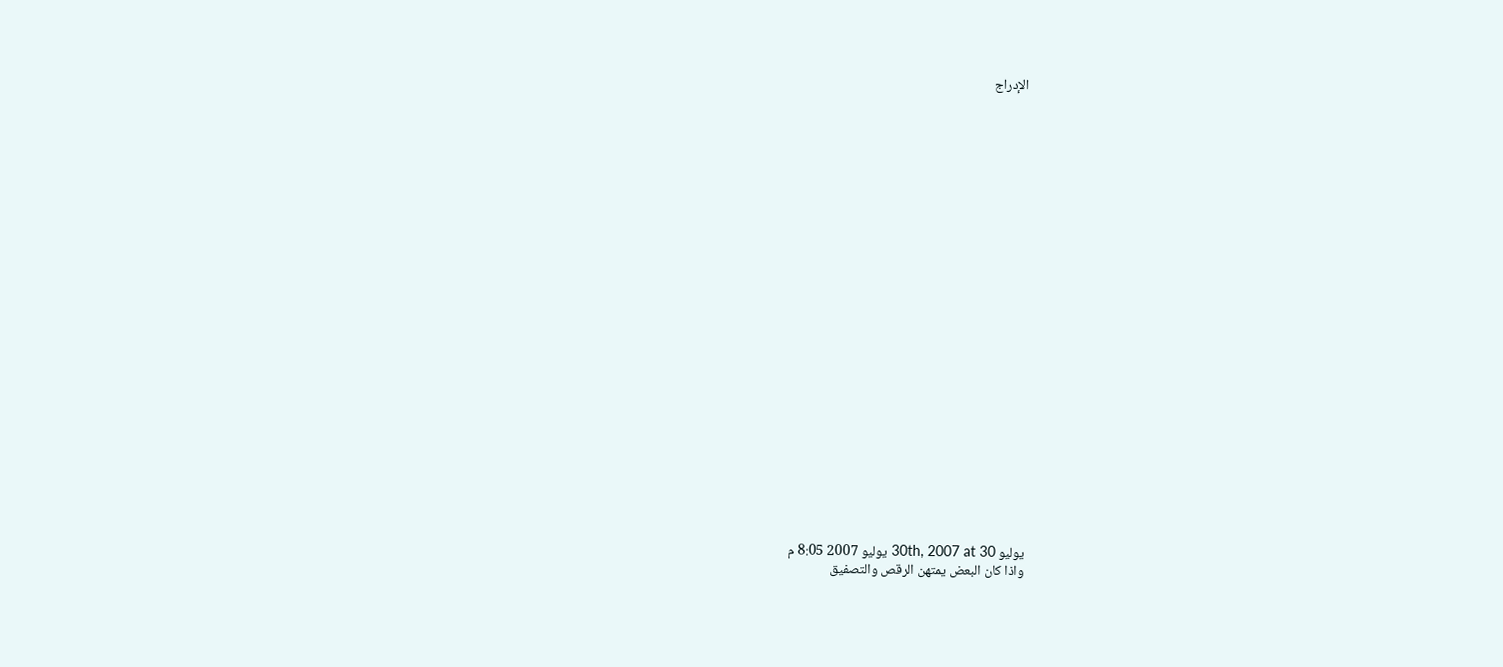الإدراج

























يوليو 30th, 2007 at 30 يوليو 2007 8:05 م
واذا كان البعض يمتهن الرقص والتصفيق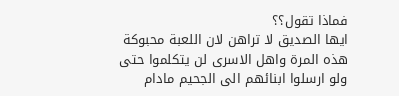فماذا تقول؟؟
ايها الصديق لا تراهن لان اللعبة محبوكة هذه المرة واهل الاسرى لن يتكلموا حتى ولو ارسلوا ابنائهم الى الجحيم مادام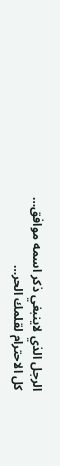الرجل الذي لاينبغي ذكر اسمه موافق…
كل الاحترام لقلمك الحر…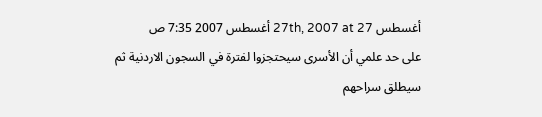أغسطس 27th, 2007 at 27 أغسطس 2007 7:35 ص
على حد علمي أن الأسرى سيحتجزوا لفترة في السجون الاردنية ثم سيطلق سراحهم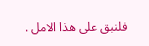فلنبق على هذا الامل .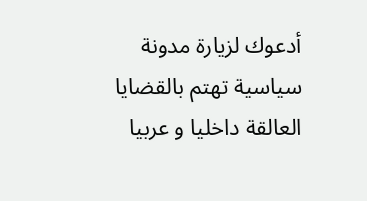أدعوك لزيارة مدونة سياسية تهتم بالقضايا العالقة داخليا و عربيا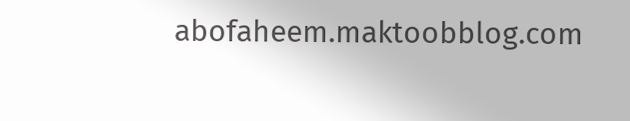abofaheem.maktoobblog.com